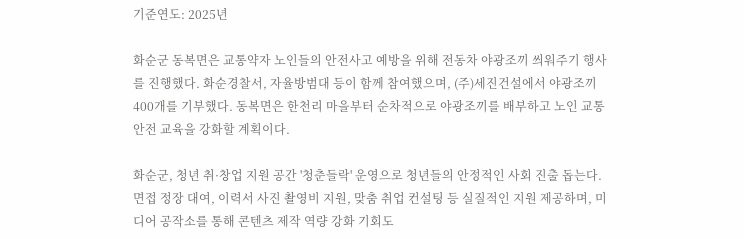기준연도: 2025년

화순군 동복면은 교통약자 노인들의 안전사고 예방을 위해 전동차 야광조끼 씌워주기 행사를 진행했다. 화순경찰서, 자율방범대 등이 함께 참여했으며, (주)세진건설에서 야광조끼 400개를 기부했다. 동복면은 한천리 마을부터 순차적으로 야광조끼를 배부하고 노인 교통안전 교육을 강화할 계획이다.

화순군, 청년 취·창업 지원 공간 '청춘들락' 운영으로 청년들의 안정적인 사회 진출 돕는다. 면접 정장 대여, 이력서 사진 촬영비 지원, 맞춤 취업 컨설팅 등 실질적인 지원 제공하며, 미디어 공작소를 통해 콘텐츠 제작 역량 강화 기회도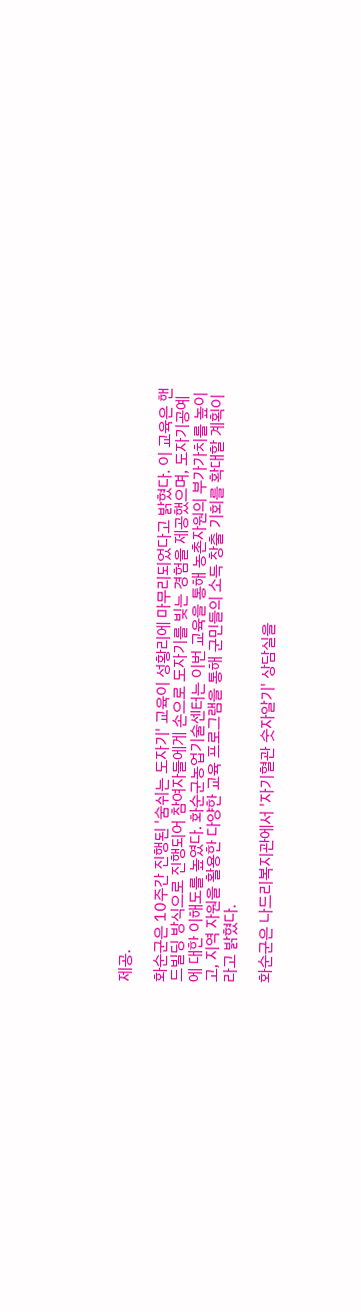제공.

화순군은 10주간 진행된 '숨쉬는 도자기' 교육이 성황리에 마무리되었다고 밝혔다. 이 교육은 핸드빌딩 방식으로 진행되어 참여자들에게 손으로 도자기를 빚는 경험을 제공했으며, 도자기공예에 대한 이해도를 높였다. 화순군농업기술센터는 이번 교육을 통해 농촌자원의 부가가치를 높이고, 지역 자원을 활용한 다양한 교육 프로그램을 통해 군민들의 소득 창출 기회를 확대할 계획이라고 밝혔다.

화순군은 나드리복지관에서 '자기혈관 숫자알기' 상담실을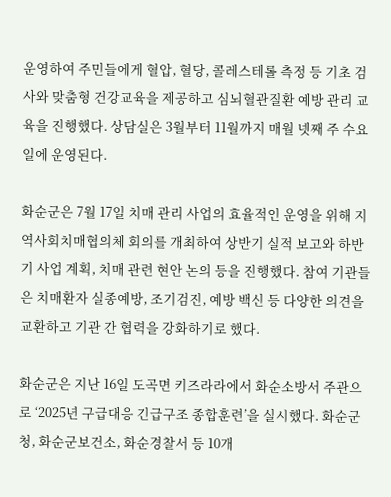운영하여 주민들에게 혈압, 혈당, 콜레스테롤 측정 등 기초 검사와 맞춤형 건강교육을 제공하고 심뇌혈관질환 예방 관리 교육을 진행했다. 상담실은 3월부터 11월까지 매월 넷째 주 수요일에 운영된다.

화순군은 7월 17일 치매 관리 사업의 효율적인 운영을 위해 지역사회치매협의체 회의를 개최하여 상반기 실적 보고와 하반기 사업 계획, 치매 관련 현안 논의 등을 진행했다. 참여 기관들은 치매환자 실종예방, 조기검진, 예방 백신 등 다양한 의견을 교환하고 기관 간 협력을 강화하기로 했다.

화순군은 지난 16일 도곡면 키즈라라에서 화순소방서 주관으로 ‘2025년 구급대응 긴급구조 종합훈련’을 실시했다. 화순군청, 화순군보건소, 화순경찰서 등 10개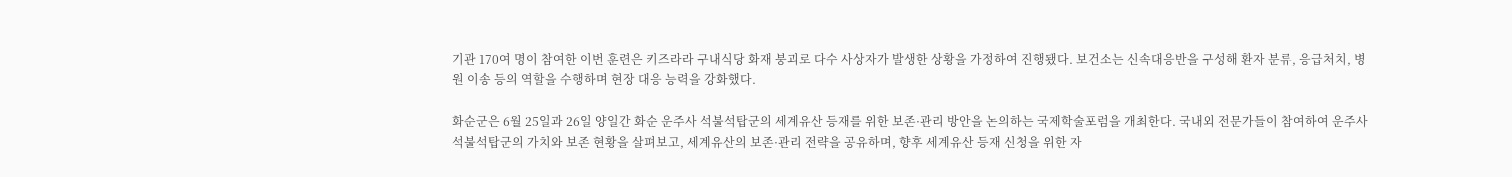기관 170여 명이 참여한 이번 훈련은 키즈라라 구내식당 화재 붕괴로 다수 사상자가 발생한 상황을 가정하여 진행됐다. 보건소는 신속대응반을 구성해 환자 분류, 응급처치, 병원 이송 등의 역할을 수행하며 현장 대응 능력을 강화했다.

화순군은 6월 25일과 26일 양일간 화순 운주사 석불석탑군의 세계유산 등재를 위한 보존·관리 방안을 논의하는 국제학술포럼을 개최한다. 국내외 전문가들이 참여하여 운주사 석불석탑군의 가치와 보존 현황을 살펴보고, 세계유산의 보존·관리 전략을 공유하며, 향후 세계유산 등재 신청을 위한 자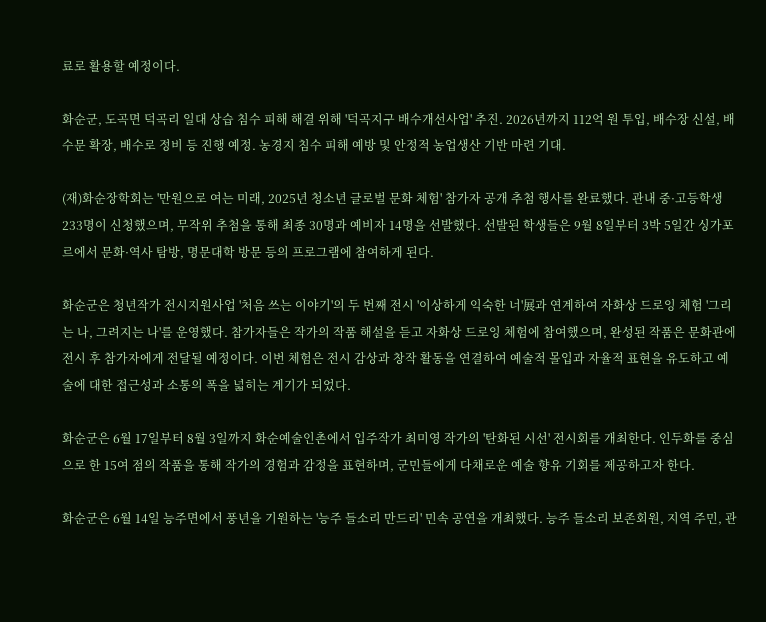료로 활용할 예정이다.

화순군, 도곡면 덕곡리 일대 상습 침수 피해 해결 위해 '덕곡지구 배수개선사업' 추진. 2026년까지 112억 원 투입, 배수장 신설, 배수문 확장, 배수로 정비 등 진행 예정. 농경지 침수 피해 예방 및 안정적 농업생산 기반 마련 기대.

(재)화순장학회는 '만원으로 여는 미래, 2025년 청소년 글로벌 문화 체험' 참가자 공개 추첨 행사를 완료했다. 관내 중·고등학생 233명이 신청했으며, 무작위 추첨을 통해 최종 30명과 예비자 14명을 선발했다. 선발된 학생들은 9월 8일부터 3박 5일간 싱가포르에서 문화·역사 탐방, 명문대학 방문 등의 프로그램에 참여하게 된다.

화순군은 청년작가 전시지원사업 '처음 쓰는 이야기'의 두 번째 전시 '이상하게 익숙한 너'展과 연계하여 자화상 드로잉 체험 '그리는 나, 그려지는 나'를 운영했다. 참가자들은 작가의 작품 해설을 듣고 자화상 드로잉 체험에 참여했으며, 완성된 작품은 문화관에 전시 후 참가자에게 전달될 예정이다. 이번 체험은 전시 감상과 창작 활동을 연결하여 예술적 몰입과 자율적 표현을 유도하고 예술에 대한 접근성과 소통의 폭을 넓히는 계기가 되었다.

화순군은 6월 17일부터 8월 3일까지 화순예술인촌에서 입주작가 최미영 작가의 '탄화된 시선' 전시회를 개최한다. 인두화를 중심으로 한 15여 점의 작품을 통해 작가의 경험과 감정을 표현하며, 군민들에게 다채로운 예술 향유 기회를 제공하고자 한다.

화순군은 6월 14일 능주면에서 풍년을 기원하는 '능주 들소리 만드리' 민속 공연을 개최했다. 능주 들소리 보존회원, 지역 주민, 관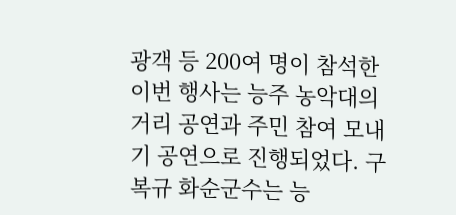광객 등 200여 명이 참석한 이번 행사는 능주 농악대의 거리 공연과 주민 참여 모내기 공연으로 진행되었다. 구복규 화순군수는 능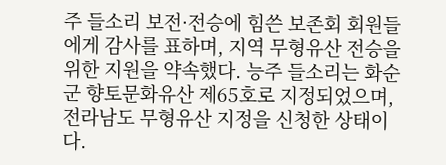주 들소리 보전·전승에 힘쓴 보존회 회원들에게 감사를 표하며, 지역 무형유산 전승을 위한 지원을 약속했다. 능주 들소리는 화순군 향토문화유산 제65호로 지정되었으며, 전라남도 무형유산 지정을 신청한 상태이다.